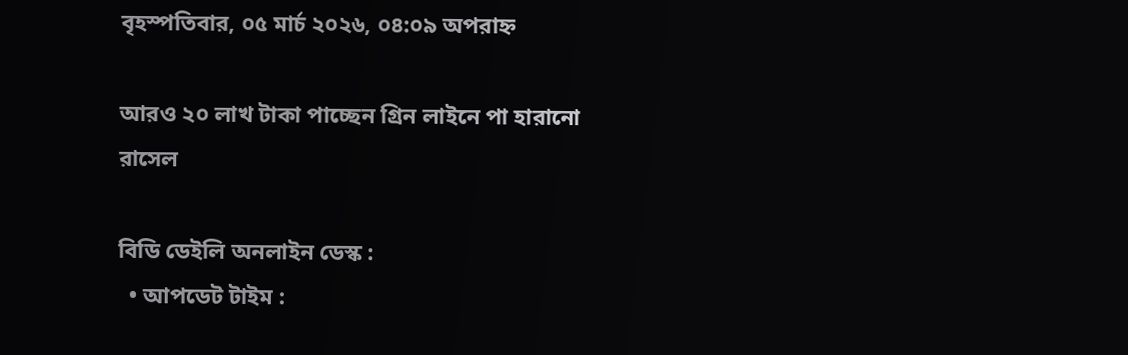বৃহস্পতিবার, ০৫ মার্চ ২০২৬, ০৪:০৯ অপরাহ্ন

আরও ২০ লাখ টাকা পাচ্ছেন গ্রিন লাইনে পা হারানো রাসেল

বিডি ডেইলি অনলাইন ডেস্ক :
  • আপডেট টাইম :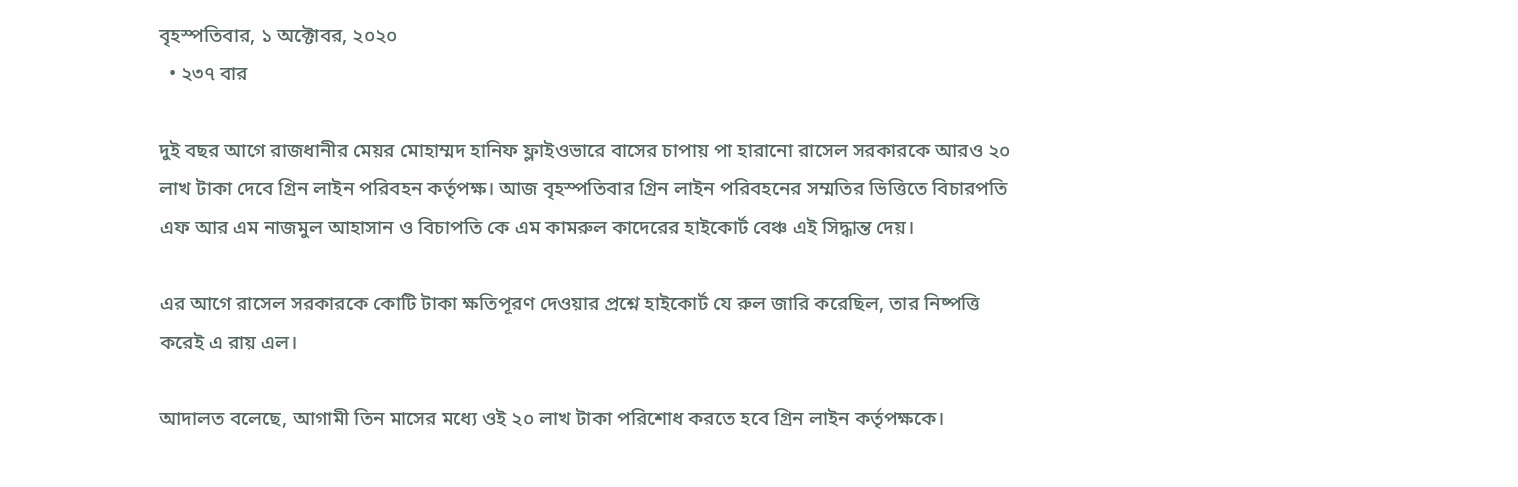বৃহস্পতিবার, ১ অক্টোবর, ২০২০
  • ২৩৭ বার

দুই বছর আগে রাজধানীর মেয়র মোহাম্মদ হানিফ ফ্লাইওভারে বাসের চাপায় পা হারানো রাসেল সরকারকে আরও ২০ লাখ টাকা দেবে গ্রিন লাইন পরিবহন কর্তৃপক্ষ। আজ বৃহস্পতিবার গ্রিন লাইন পরিবহনের সম্মতির ভিত্তিতে বিচারপতি এফ আর এম নাজমুল আহাসান ও বিচাপতি কে এম কামরুল কাদেরের হাইকোর্ট বেঞ্চ এই সিদ্ধান্ত দেয়।

এর আগে রাসেল সরকারকে কোটি টাকা ক্ষতিপূরণ দেওয়ার প্রশ্নে হাইকোর্ট যে রুল জারি করেছিল, তার নিষ্পত্তি করেই এ রায় এল।

আদালত বলেছে, আগামী তিন মাসের মধ্যে ওই ২০ লাখ টাকা পরিশোধ করতে হবে গ্রিন লাইন কর্তৃপক্ষকে।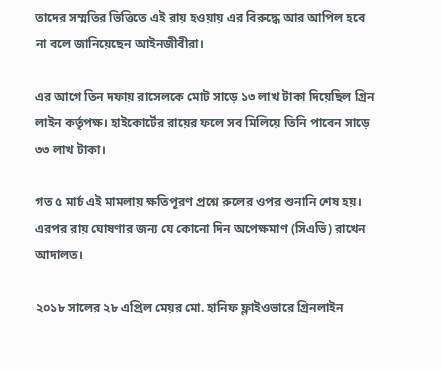তাদের সম্মতির ভিত্তিতে এই রায় হওয়ায় এর বিরুদ্ধে আর আপিল হবে না বলে জানিয়েছেন আইনজীবীরা।

এর আগে তিন দফায় রাসেলকে মোট সাড়ে ১৩ লাখ টাকা দিয়েছিল গ্রিন লাইন কর্তৃপক্ষ। হাইকোর্টের রায়ের ফলে সব মিলিয়ে তিনি পাবেন সাড়ে ৩৩ লাখ টাকা।

গত ৫ মার্চ এই মামলায় ক্ষতিপূরণ প্রশ্নে রুলের ওপর শুনানি শেষ হয়। এরপর রায় ঘোষণার জন্য যে কোনো দিন অপেক্ষমাণ (সিএভি) রাখেন আদালত।

২০১৮ সালের ২৮ এপ্রিল মেয়র মো. হানিফ ফ্লাইওভারে গ্রিনলাইন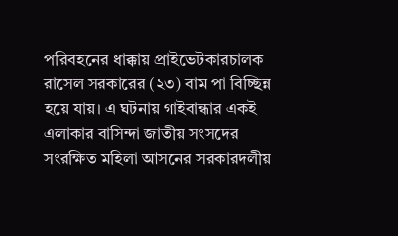পরিবহনের ধাক্কায় প্রাইভেটকারচালক রাসেল সরকারের (২৩) বাম পা বিচ্ছিন্ন হয়ে যায়। এ ঘটনায় গাইবান্ধার একই এলাকার বাসিন্দা জাতীয় সংসদের সংরক্ষিত মহিলা আসনের সরকারদলীয়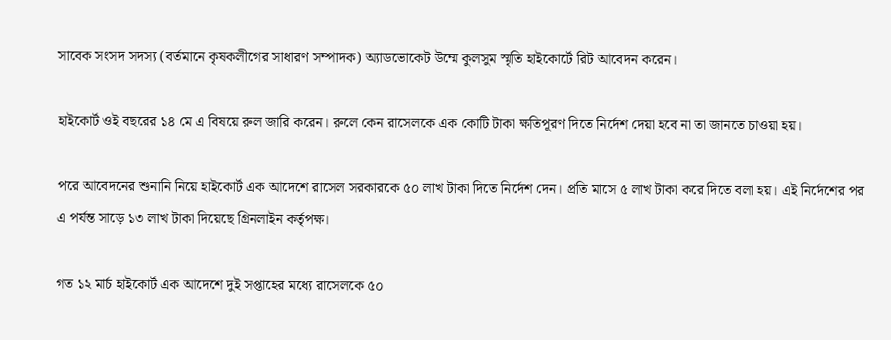সাবেক সংসদ সদস্য (বর্তমানে কৃষকলীগের সাধারণ সম্পাদক) অ্যাডভোকেট উম্মে কুলসুম স্মৃতি হাইকোর্টে রিট আবেদন করেন।

হাইকোর্ট ওই বছরের ১৪ মে এ বিষয়ে রুল জারি করেন। রুলে কেন রাসেলকে এক কোটি টাকা ক্ষতিপূরণ দিতে নির্দেশ দেয়া হবে না তা জানতে চাওয়া হয়।

পরে আবেদনের শুনানি নিয়ে হাইকোর্ট এক আদেশে রাসেল সরকারকে ৫০ লাখ টাকা দিতে নির্দেশ দেন। প্রতি মাসে ৫ লাখ টাকা করে দিতে বলা হয়। এই নির্দেশের পর এ পর্যন্ত সাড়ে ১৩ লাখ টাকা দিয়েছে গ্রিনলাইন কর্তৃপক্ষ।

গত ১২ মার্চ হাইকোর্ট এক আদেশে দুই সপ্তাহের মধ্যে রাসেলকে ৫০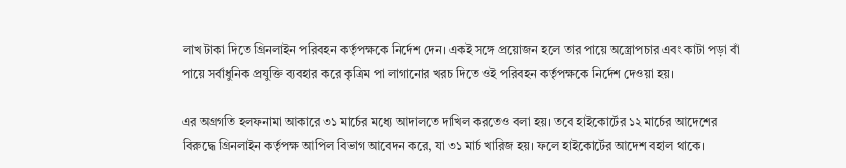লাখ টাকা দিতে গ্রিনলাইন পরিবহন কর্তৃপক্ষকে নির্দেশ দেন। একই সঙ্গে প্রয়োজন হলে তার পায়ে অস্ত্রোপচার এবং কাটা পড়া বাঁ পায়ে সর্বাধুনিক প্রযুক্তি ব্যবহার করে কৃত্রিম পা লাগানোর খরচ দিতে ওই পরিবহন কর্তৃপক্ষকে নির্দেশ দেওয়া হয়।

এর অগ্রগতি হলফনামা আকারে ৩১ মার্চের মধ্যে আদালতে দাখিল করতেও বলা হয়। তবে হাইকোর্টের ১২ মার্চের আদেশের বিরুদ্ধে গ্রিনলাইন কর্তৃপক্ষ আপিল বিভাগ আবেদন করে, যা ৩১ মার্চ খারিজ হয়। ফলে হাইকোর্টের আদেশ বহাল থাকে।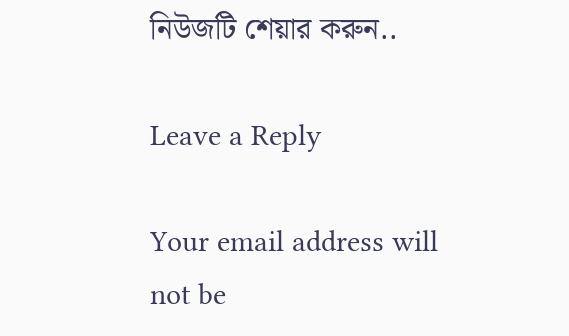নিউজটি শেয়ার করুন..

Leave a Reply

Your email address will not be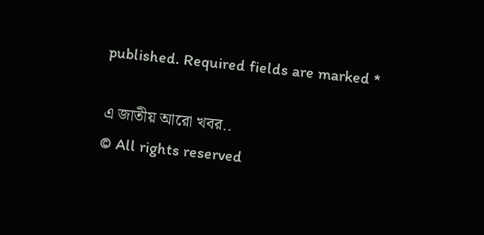published. Required fields are marked *

এ জাতীয় আরো খবর..
© All rights reserved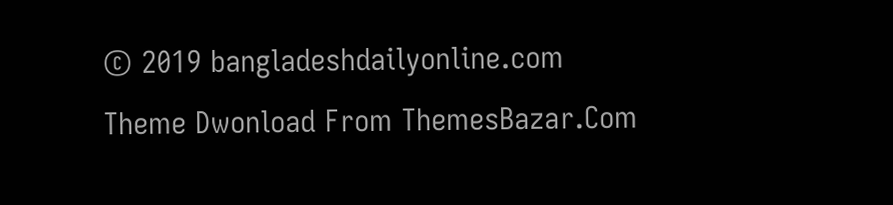© 2019 bangladeshdailyonline.com
Theme Dwonload From ThemesBazar.Com